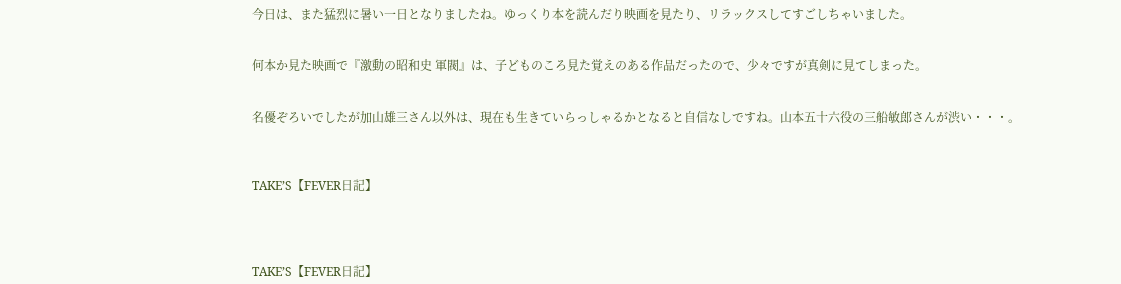今日は、また猛烈に暑い一日となりましたね。ゆっくり本を読んだり映画を見たり、リラックスしてすごしちゃいました。


何本か見た映画で『激動の昭和史 軍閥』は、子どものころ見た覚えのある作品だったので、少々ですが真剣に見てしまった。


名優ぞろいでしたが加山雄三さん以外は、現在も生きていらっしゃるかとなると自信なしですね。山本五十六役の三船敏郎さんが渋い・・・。



TAKE’S【FEVER日記】




TAKE’S【FEVER日記】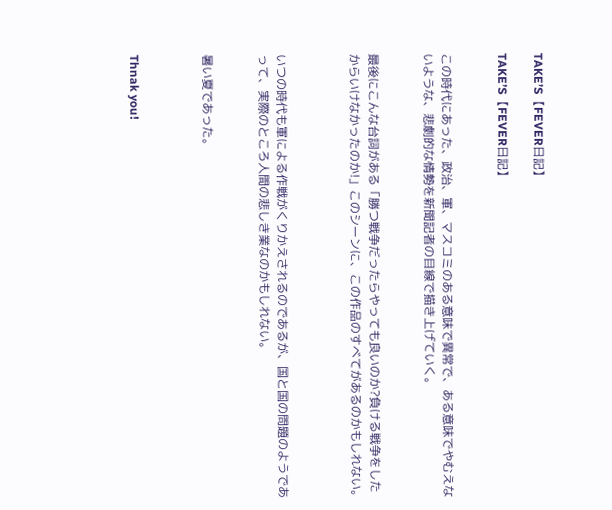TAKE’S【FEVER日記】

TAKE’S【FEVER日記】


この時代にあった、政治、軍、マスコミのある意味で異常で、ある意味でやむえないような、悲劇的な情勢を新聞記者の目線で描き上げていく。


最後にこんな台詞がある「勝つ戦争だったらやっても良いのか?負ける戦争をしたからいけなかったのか!」このシーンに、この作品のすべてがあるのかもしれない。



いつの時代も軍による作戦がくりかえされるのであるが、国と国の問題のようであって、実際のところ人間の悲しき業なのかもしれない。


暑い夏であった。



Thnak you!